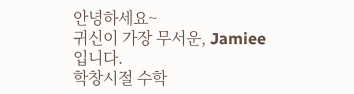안녕하세요~
귀신이 가장 무서운, Jamiee
입니다.
학창시절 수학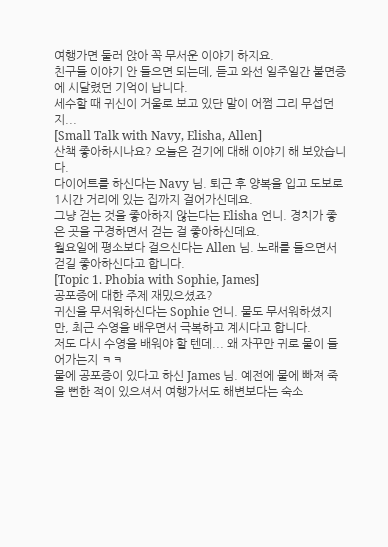여행가면 둘러 앉아 꼭 무서운 이야기 하지요.
친구들 이야기 안 들으면 되는데, 듣고 와선 일주일간 불면증에 시달렸던 기억이 납니다.
세수할 때 귀신이 거울로 보고 있단 말이 어쩜 그리 무섭던지...
[Small Talk with Navy, Elisha, Allen]
산책 좋아하시나요? 오늘은 걷기에 대해 이야기 해 보았습니다.
다이어트를 하신다는 Navy 님. 퇴근 후 양복을 입고 도보로 1시간 거리에 있는 집까지 걸어가신데요.
그냥 걷는 것을 좋아하지 않는다는 Elisha 언니. 경치가 좋은 곳을 구경하면서 걷는 걸 좋아하신데요.
월요일에 평소보다 걸으신다는 Allen 님. 노래를 들으면서 걷길 좋아하신다고 합니다.
[Topic 1. Phobia with Sophie, James]
공포증에 대한 주제 재밌으셨죠?
귀신을 무서워하신다는 Sophie 언니. 물도 무서워하셨지만, 최근 수영을 배우면서 극복하고 계시다고 합니다.
저도 다시 수영을 배워야 할 텐데... 왜 자꾸만 귀로 물이 들어가는지 ㅋㅋ
물에 공포증이 있다고 하신 James 님. 예전에 물에 빠져 죽을 뻔한 적이 있으셔서 여행가서도 해변보다는 숙소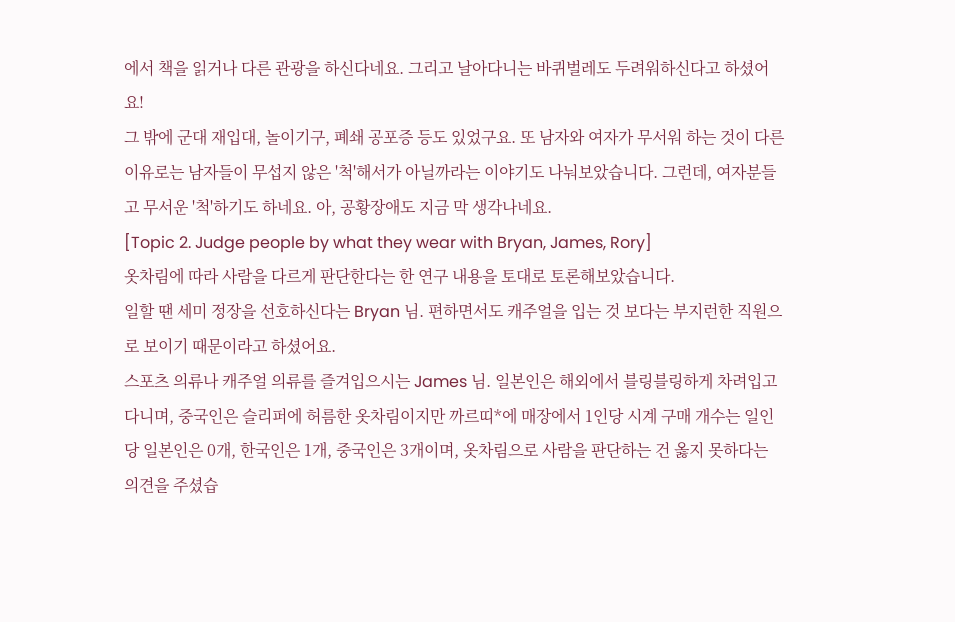에서 책을 읽거나 다른 관광을 하신다네요. 그리고 날아다니는 바퀴벌레도 두려워하신다고 하셨어요!
그 밖에 군대 재입대, 놀이기구, 폐쇄 공포증 등도 있었구요. 또 남자와 여자가 무서워 하는 것이 다른 이유로는 남자들이 무섭지 않은 '척'해서가 아닐까라는 이야기도 나눠보았습니다. 그런데, 여자분들고 무서운 '척'하기도 하네요. 아, 공황장애도 지금 막 생각나네요.
[Topic 2. Judge people by what they wear with Bryan, James, Rory]
옷차림에 따라 사람을 다르게 판단한다는 한 연구 내용을 토대로 토론해보았습니다.
일할 땐 세미 정장을 선호하신다는 Bryan 님. 편하면서도 캐주얼을 입는 것 보다는 부지런한 직원으로 보이기 때문이라고 하셨어요.
스포츠 의류나 캐주얼 의류를 즐겨입으시는 James 님. 일본인은 해외에서 블링블링하게 차려입고 다니며, 중국인은 슬리퍼에 허름한 옷차림이지만 까르띠*에 매장에서 1인당 시계 구매 개수는 일인당 일본인은 0개, 한국인은 1개, 중국인은 3개이며, 옷차림으로 사람을 판단하는 건 옳지 못하다는 의견을 주셨습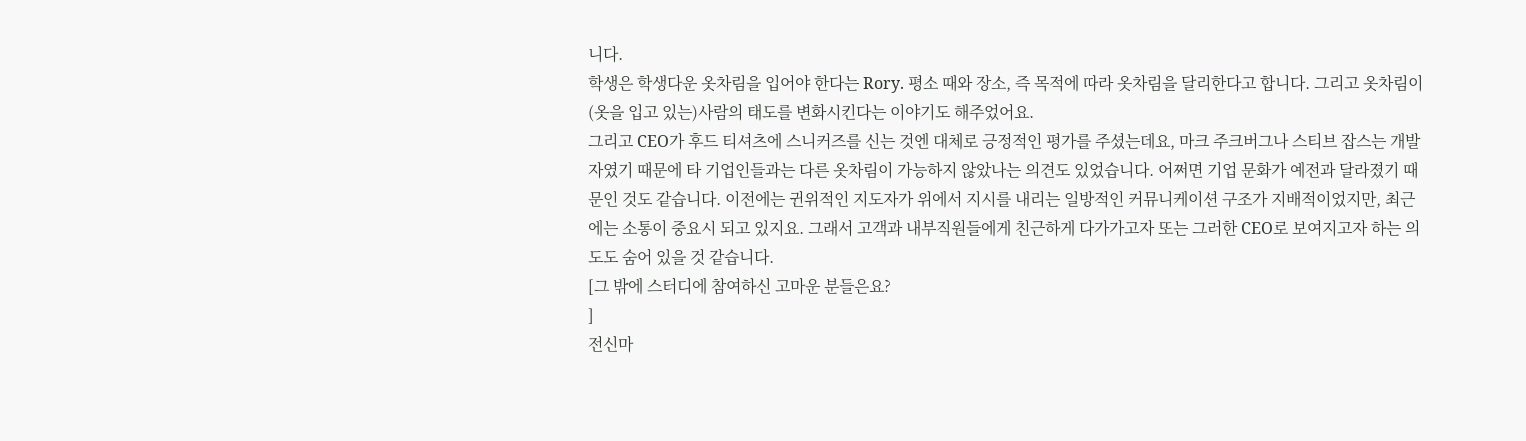니다.
학생은 학생다운 옷차림을 입어야 한다는 Rory. 평소 때와 장소, 즉 목적에 따라 옷차림을 달리한다고 합니다. 그리고 옷차림이 (옷을 입고 있는)사람의 태도를 변화시킨다는 이야기도 해주었어요.
그리고 CEO가 후드 티셔츠에 스니커즈를 신는 것엔 대체로 긍정적인 평가를 주셨는데요, 마크 주크버그나 스티브 잡스는 개발자였기 때문에 타 기업인들과는 다른 옷차림이 가능하지 않았나는 의견도 있었습니다. 어쩌면 기업 문화가 예전과 달라졌기 때문인 것도 같습니다. 이전에는 귄위적인 지도자가 위에서 지시를 내리는 일방적인 커뮤니케이션 구조가 지배적이었지만, 최근에는 소통이 중요시 되고 있지요. 그래서 고객과 내부직원들에게 친근하게 다가가고자 또는 그러한 CEO로 보여지고자 하는 의도도 숨어 있을 것 같습니다.
[그 밖에 스터디에 참여하신 고마운 분들은요?
]
전신마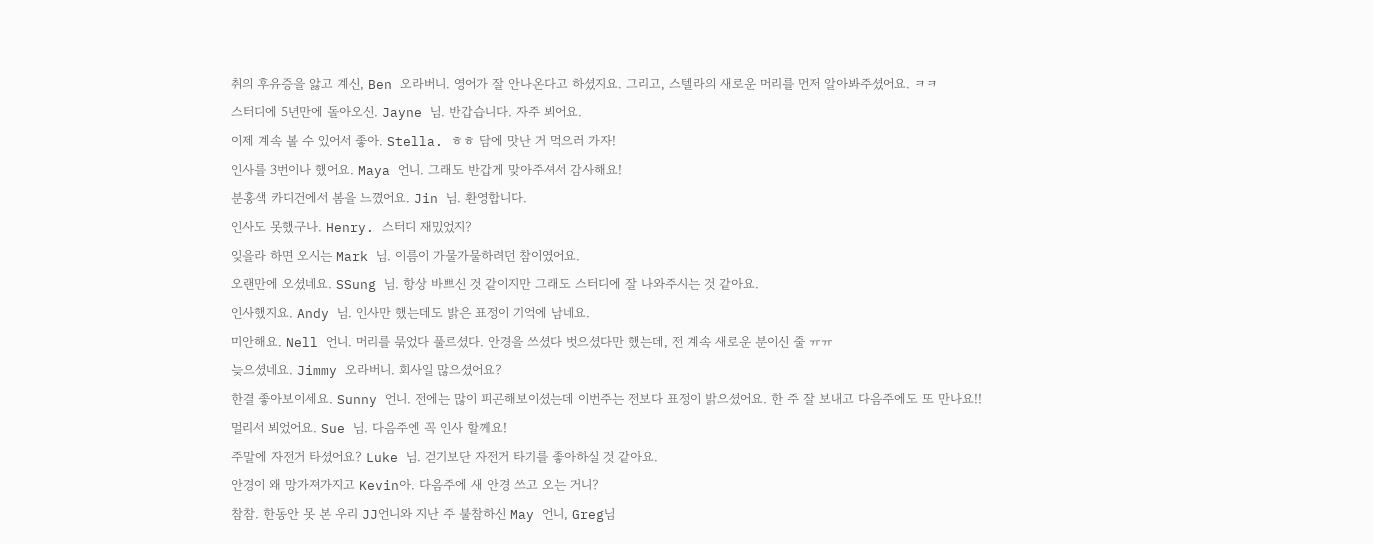취의 후유증을 앓고 계신, Ben 오라버니. 영어가 잘 안나온다고 하셨지요. 그리고, 스텔라의 새로운 머리를 먼저 알아봐주셨어요. ㅋㅋ
스터디에 5년만에 돌아오신. Jayne 님. 반갑습니다. 자주 뵈어요.
이제 계속 볼 수 있어서 좋아. Stella. ㅎㅎ 담에 맛난 거 먹으러 가자!
인사를 3번이나 했어요. Maya 언니. 그래도 반갑게 맞아주셔서 감사해요!
분홍색 카디건에서 봄을 느꼈어요. Jin 님. 환영합니다.
인사도 못했구나. Henry. 스터디 재밌었지?
잊을라 하면 오시는 Mark 님. 이름이 가물가물하려던 참이였어요.
오랜만에 오셨네요. SSung 님. 항상 바쁘신 것 같이지만 그래도 스터디에 잘 나와주시는 것 같아요.
인사했지요. Andy 님. 인사만 했는데도 밝은 표정이 기억에 남네요.
미안해요. Nell 언니. 머리를 묶었다 풀르셨다. 안경을 쓰셨다 벗으셨다만 했는데, 전 계속 새로운 분이신 줄 ㅠㅠ
늦으셨네요. Jimmy 오라버니. 회사일 많으셨어요?
한결 좋아보이세요. Sunny 언니. 전에는 많이 피곤해보이셨는데 이번주는 전보다 표정이 밝으셨어요. 한 주 잘 보내고 다음주에도 또 만나요!!
멀리서 뵈었어요. Sue 님. 다음주엔 꼭 인사 할께요!
주말에 자전거 타셨어요? Luke 님. 걷기보단 자전거 타기를 좋아하실 것 같아요.
안경이 왜 망가져가지고 Kevin아. 다음주에 새 안경 쓰고 오는 거니?
참참. 한동안 못 본 우리 JJ언니와 지난 주 불참하신 May 언니, Greg님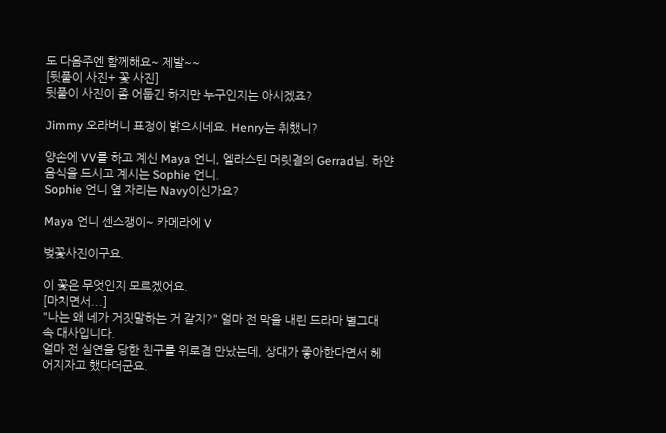도 다음주엔 함께해요~ 제발~~
[뒷풀이 사진+ 꽃 사진]
뒷풀이 사진이 좀 어둡긴 하지만 누구인지는 아시겠죠?

Jimmy 오라버니 표정이 밝으시네요. Henry는 취했니?

양손에 VV를 하고 계신 Maya 언니, 엘라스틴 머릿결의 Gerrad님. 하얀 음식을 드시고 계시는 Sophie 언니.
Sophie 언니 옆 자리는 Navy이신가요?

Maya 언니 센스쟁이~ 카메라에 V

벚꽃사진이구요.

이 꽃은 무엇인지 모르겠어요.
[마치면서...]
"나는 왜 네가 거짓말하는 거 같지?" 얼마 전 막을 내린 드라마 별그대 속 대사입니다.
얼마 전 실연을 당한 친구를 위로겸 만났는데, 상대가 좋아한다면서 헤어지자고 했다더군요.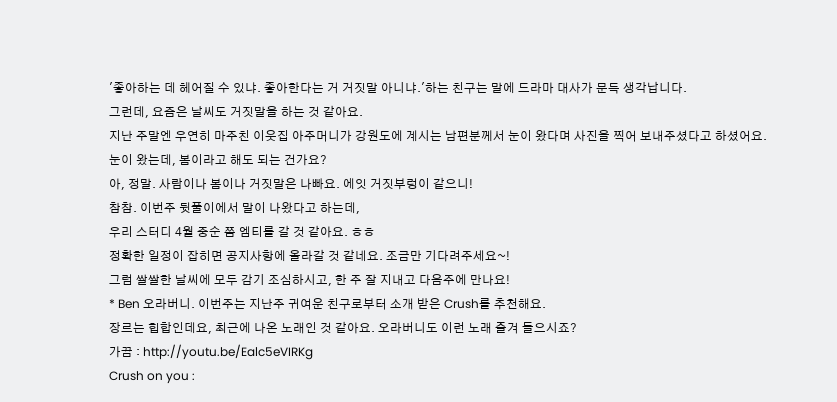'좋아하는 데 헤어질 수 있냐. 좋아한다는 거 거짓말 아니냐.'하는 친구는 말에 드라마 대사가 문득 생각납니다.
그런데, 요즘은 날씨도 거짓말을 하는 것 같아요.
지난 주말엔 우연히 마주친 이웃집 아주머니가 강원도에 계시는 남편분께서 눈이 왔다며 사진을 찍어 보내주셨다고 하셨어요.
눈이 왔는데, 봄이라고 해도 되는 건가요?
아, 정말. 사람이나 봄이나 거짓말은 나빠요. 에잇 거짓부렁이 같으니!
참참. 이번주 뒷풀이에서 말이 나왔다고 하는데,
우리 스터디 4월 중순 쯤 엠티를 갈 것 같아요. ㅎㅎ
정확한 일정이 잡히면 공지사항에 올라갈 것 같네요. 조금만 기다려주세요~!
그럼 쌀쌀한 날씨에 모두 감기 조심하시고, 한 주 잘 지내고 다음주에 만나요!
* Ben 오라버니. 이번주는 지난주 귀여운 친구로부터 소개 받은 Crush를 추천해요.
장르는 힙합인데요, 최근에 나온 노래인 것 같아요. 오라버니도 이런 노래 즐겨 들으시죠?
가끔 : http://youtu.be/Ealc5eVIRKg
Crush on you :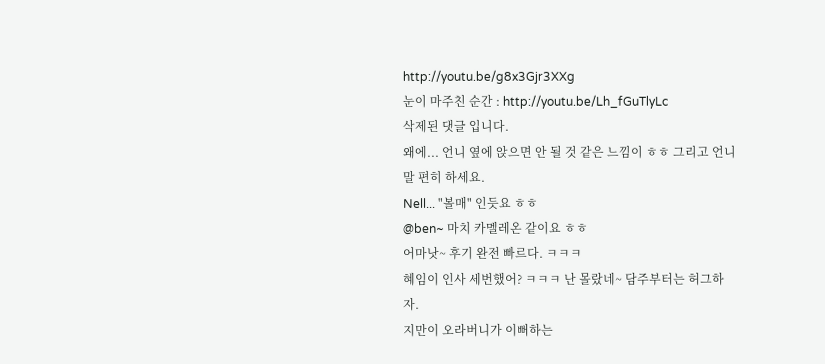http://youtu.be/g8x3Gjr3XXg
눈이 마주친 순간 : http://youtu.be/Lh_fGuTlyLc
삭제된 댓글 입니다.
왜에... 언니 옆에 앉으면 안 될 것 같은 느낌이 ㅎㅎ 그리고 언니 말 편히 하세요.
Nell... "볼매" 인듯요 ㅎㅎ
@ben~ 마치 카멜레온 같이요 ㅎㅎ
어마낫~ 후기 완전 빠르다. ㅋㅋㅋ
혜임이 인사 세번했어? ㅋㅋㅋ 난 몰랐네~ 담주부터는 허그하자.
지만이 오라버니가 이뻐하는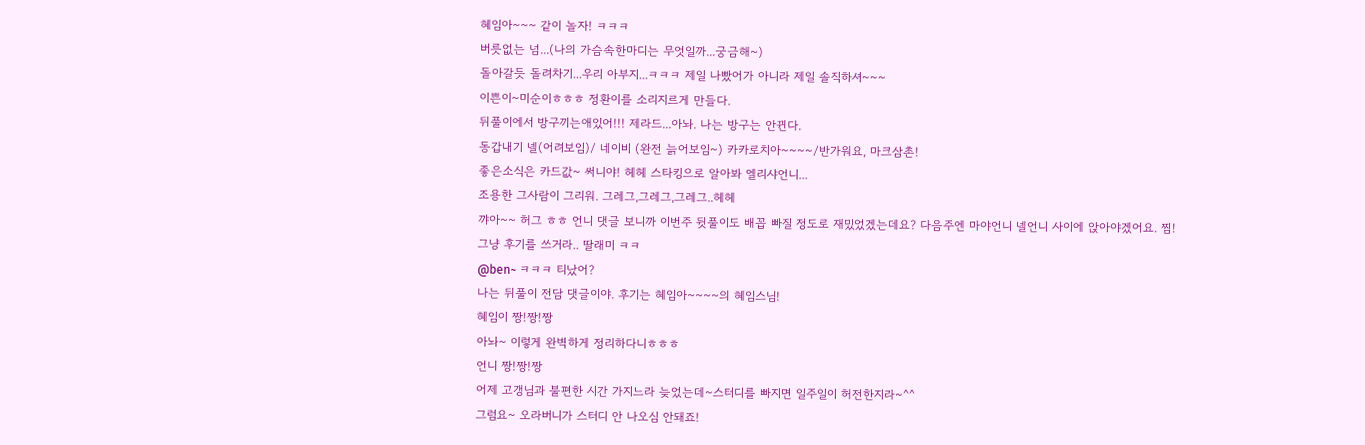혜임아~~~ 같이 놀자! ㅋㅋㅋ
버릇없는 넘...(나의 가슴속한마디는 무엇일까...궁금해~)
돌아갈듯 돌려차기...우리 아부지...ㅋㅋㅋ 제일 나빴어가 아니라 제일 솔직하셔~~~
이쁜이~미순이ㅎㅎㅎ 정환이를 소리지르게 만들다.
뒤풀이에서 방구끼는애있어!!! 제라드...아놔. 나는 방구는 안뀐다.
동갑내기 넬(어려보임)/ 네이비 (완전 늙어보임~) 카카로치아~~~~/반가워요, 마크삼촌!
좋은소식은 카드값~ 써니야! 헤헤 스타킹으로 알아봐 엘리샤언니...
조용한 그사람이 그리워. 그레그,그레그,그레그..헤헤
꺄아~~ 허그 ㅎㅎ 언니 댓글 보니까 이번주 뒷풀이도 배꼽 빠질 정도로 재밌었겠는데요? 다음주엔 마야언니 넬언니 사이에 앉아야겠어요. 찜!
그냥 후기를 쓰거라.. 딸래미 ㅋㅋ
@ben~ ㅋㅋㅋ 티났어?
나는 뒤풀이 전담 댓글이야. 후기는 혜임아~~~~의 혜임스님!
혜임이 짱!짱!짱
아놔~ 이렇게 완벽하게 정리하다니ㅎㅎㅎ
언니 짱!짱!짱
어제 고갱님과 불편한 시간 가지느라 늦었는데~스터디를 빠지면 일주일이 허전한지라~^^
그럼요~ 오라버니가 스터디 안 나오심 안돼죠!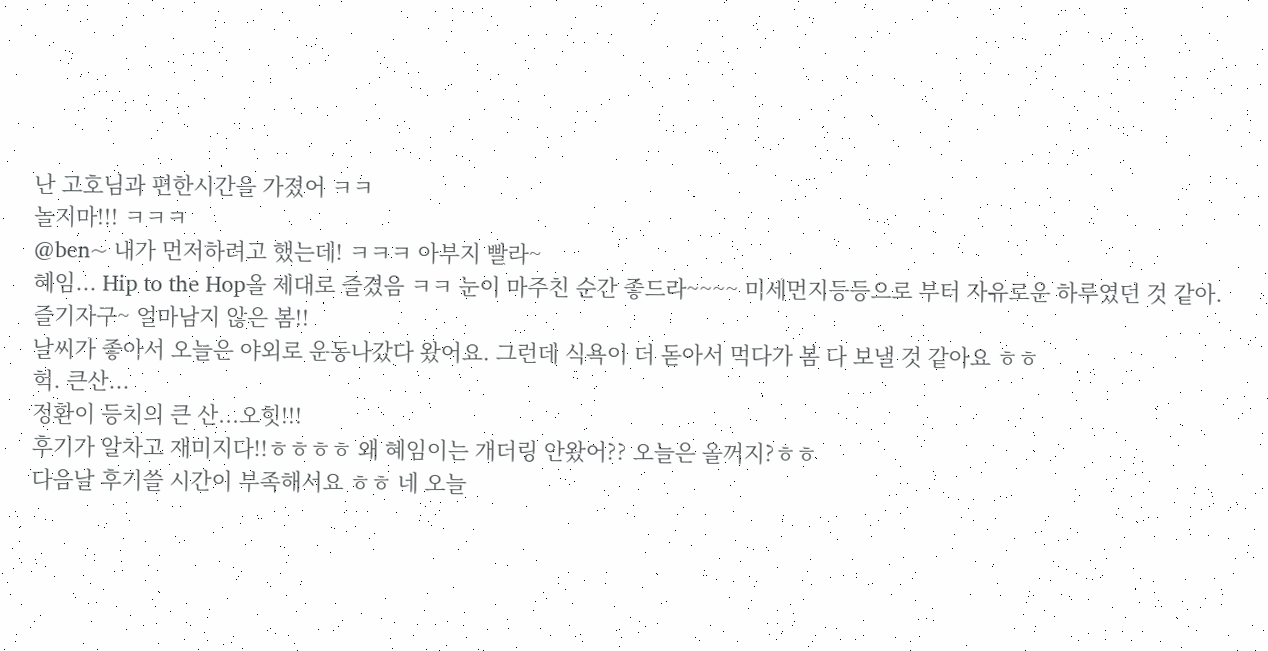난 고호님과 편한시간을 가졌어 ㅋㅋ
놀지마!!! ㅋㅋㅋ
@ben~ 내가 먼저하려고 했는데! ㅋㅋㅋ 아부지 빨라~
혜임... Hip to the Hop을 제대로 즐겼음 ㅋㅋ 눈이 마주친 순간 좋드라~~~~ 미세먼지등등으로 부터 자유로운 하루였던 것 같아. 즐기자구~ 얼마남지 않은 봄!!
날씨가 좋아서 오늘은 야외로 운동나갔다 왔어요. 그런데 식욕이 더 돋아서 먹다가 봄 다 보낼 것 같아요 ㅎㅎ
헉. 큰산...
정환이 등치의 큰 산...오힛!!!
후기가 알차고 재미지다!!ㅎㅎㅎㅎ 왜 혜임이는 개더링 안왔어?? 오늘은 올꺼지?ㅎㅎ
다음날 후기쓸 시간이 부족해서요 ㅎㅎ 네 오늘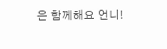은 함께해요 언니!